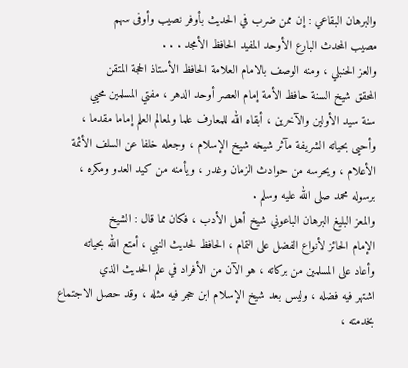والبرهان البقاعي : إن ممن ضرب في الحديث بأوفر نصيب وأوفى سهم
مصيب المحدث البارع الأوحد المفيد الحافظ الأمجد . . .
والعز الحنبلي ، ومنه الوصف بالامام العلامة الحافظ الأستاذ الحجة المتقن
المحقق شيخ السنة حافظ الأمة إمام العصر أوحد الدهر ، مفتي المسلمين محيي
سنة سيد الأولين والآخرين ، أبقاه الله للمعارف علما ولمعالم العلم إماما مقدما ،
وأحيى بحياته الشريفة مآثر شيخه شيخ الإسلام ، وجعله خلفا عن السلف الأئمة
الأعلام ، ويحرسه من حوادث الزمان وغدر ، ويأمنه من كيد العدو ومكره ،
برسوله محمد صلى الله عليه وسلم .
والمعز البليغ البرهان الباعوني شيخ أهل الأدب ، فكان مما قال : الشيخ
الإمام الحائز لأنواع الفضل على التمام ، الحافظ لحديث النبي ، أمتع الله بحياته
وأعاد على المسلمين من بركاته ، هو الآن من الأفراد في علم الحديث الذي
اشتهر فيه فضله ، وليس بعد شيخ الإسلام ابن حجر فيه مثله ، وقد حصل الاجتماع
بخدمته ،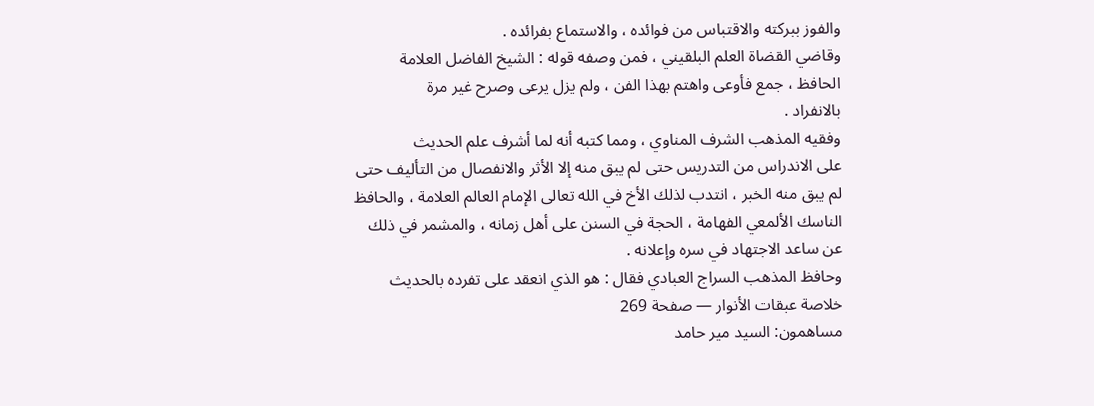والفوز ببركته والاقتباس من فوائده ، والاستماع بفرائده .
وقاضي القضاة العلم البلقيني ، فمن وصفه قوله : الشيخ الفاضل العلامة
الحافظ ، جمع فأوعى واهتم بهذا الفن ، ولم يزل يرعى وصرح غير مرة
بالانفراد .
وفقيه المذهب الشرف المناوي ، ومما كتبه أنه لما أشرف علم الحديث
على الاندراس من التدريس حتى لم يبق منه إلا الأثر والانفصال من التأليف حتى
لم يبق منه الخبر ، انتدب لذلك الأخ في الله تعالى الإمام العالم العلامة ، والحافظ
الناسك الألمعي الفهامة ، الحجة في السنن على أهل زمانه ، والمشمر في ذلك
عن ساعد الاجتهاد في سره وإعلانه .
وحافظ المذهب السراج العبادي فقال : هو الذي انعقد على تفرده بالحديث
خلاصة عبقات الأنوار — صفحة 269
مساهمون: السيد مير حامد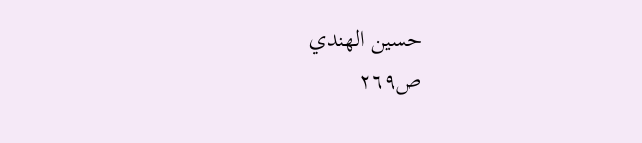حسين الهندي
ص٢٦٩